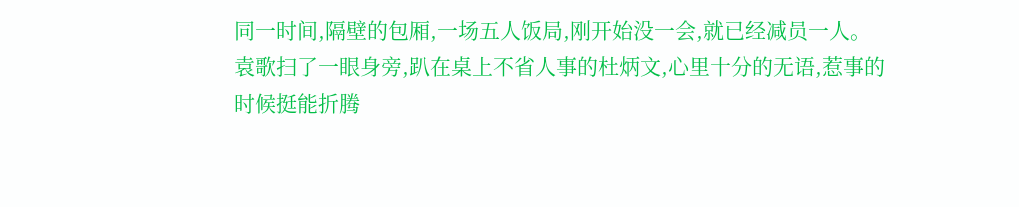同一时间,隔壁的包厢,一场五人饭局,刚开始没一会,就已经减员一人。
袁歌扫了一眼身旁,趴在桌上不省人事的杜炳文,心里十分的无语,惹事的时候挺能折腾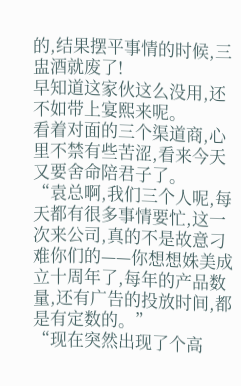的,结果摆平事情的时候,三盅酒就废了!
早知道这家伙这么没用,还不如带上宴熙来呢。
看着对面的三个渠道商,心里不禁有些苦涩,看来今天又要舍命陪君子了。
“袁总啊,我们三个人呢,每天都有很多事情要忙,这一次来公司,真的不是故意刁难你们的——你想想姝美成立十周年了,每年的产品数量,还有广告的投放时间,都是有定数的。”
“现在突然出现了个高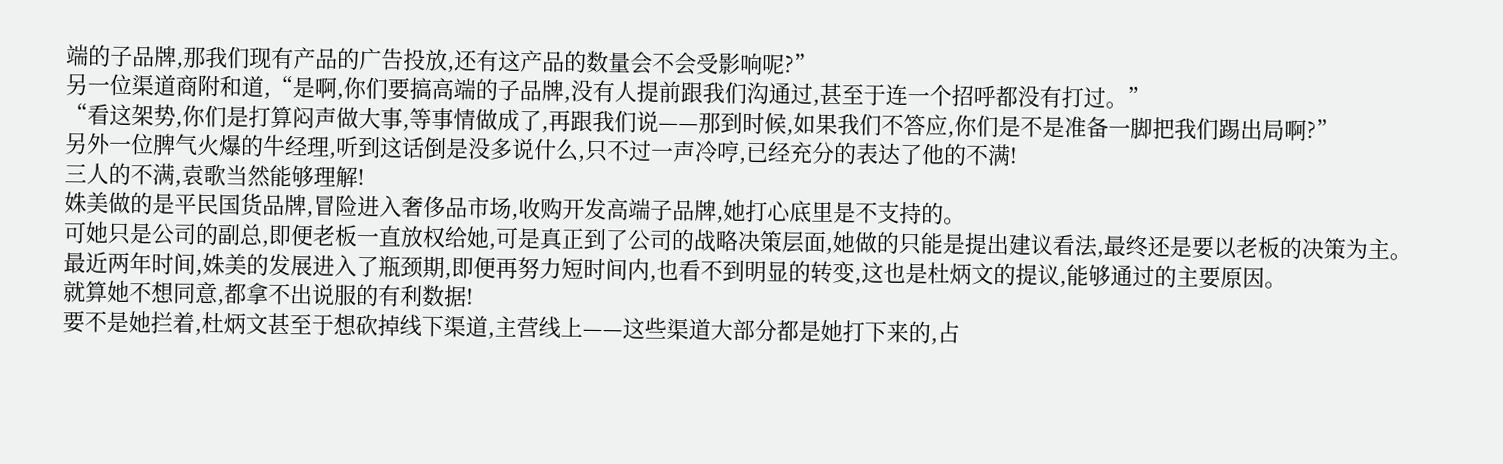端的子品牌,那我们现有产品的广告投放,还有这产品的数量会不会受影响呢?”
另一位渠道商附和道,“是啊,你们要搞高端的子品牌,没有人提前跟我们沟通过,甚至于连一个招呼都没有打过。”
“看这架势,你们是打算闷声做大事,等事情做成了,再跟我们说——那到时候,如果我们不答应,你们是不是准备一脚把我们踢出局啊?”
另外一位脾气火爆的牛经理,听到这话倒是没多说什么,只不过一声冷哼,已经充分的表达了他的不满!
三人的不满,袁歌当然能够理解!
姝美做的是平民国货品牌,冒险进入奢侈品市场,收购开发高端子品牌,她打心底里是不支持的。
可她只是公司的副总,即便老板一直放权给她,可是真正到了公司的战略决策层面,她做的只能是提出建议看法,最终还是要以老板的决策为主。
最近两年时间,姝美的发展进入了瓶颈期,即便再努力短时间内,也看不到明显的转变,这也是杜炳文的提议,能够通过的主要原因。
就算她不想同意,都拿不出说服的有利数据!
要不是她拦着,杜炳文甚至于想砍掉线下渠道,主营线上——这些渠道大部分都是她打下来的,占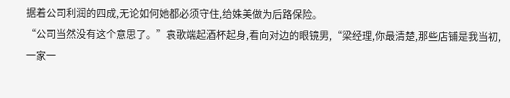据着公司利润的四成,无论如何她都必须守住,给姝美做为后路保险。
“公司当然没有这个意思了。”袁歌端起酒杯起身,看向对边的眼镜男,“梁经理,你最清楚,那些店铺是我当初,一家一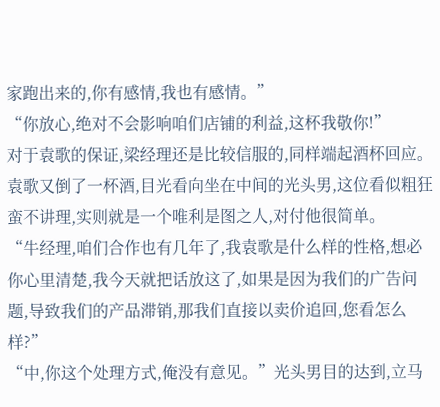家跑出来的,你有感情,我也有感情。”
“你放心,绝对不会影响咱们店铺的利益,这杯我敬你!”
对于袁歌的保证,梁经理还是比较信服的,同样端起酒杯回应。
袁歌又倒了一杯酒,目光看向坐在中间的光头男,这位看似粗狂蛮不讲理,实则就是一个唯利是图之人,对付他很简单。
“牛经理,咱们合作也有几年了,我袁歌是什么样的性格,想必你心里清楚,我今天就把话放这了,如果是因为我们的广告问题,导致我们的产品滞销,那我们直接以卖价追回,您看怎么样?”
“中,你这个处理方式,俺没有意见。”光头男目的达到,立马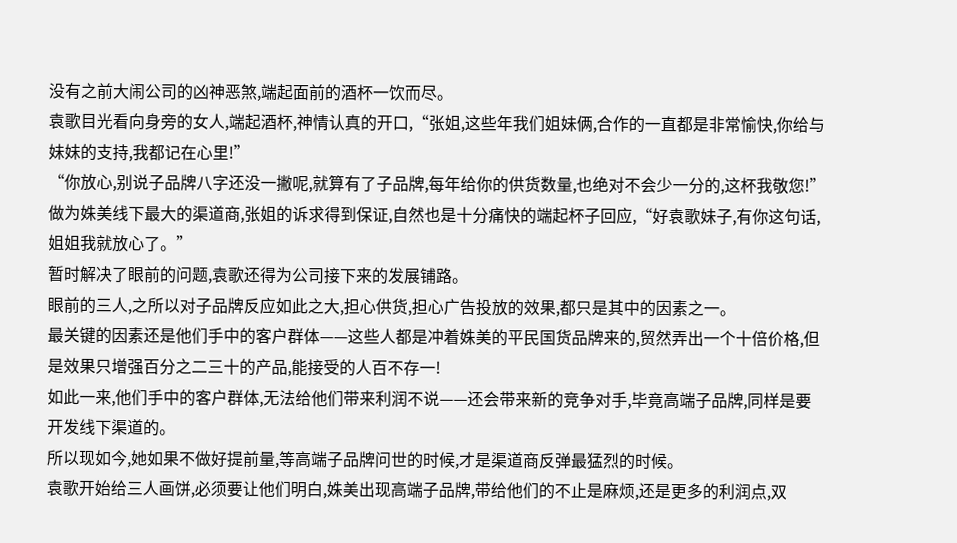没有之前大闹公司的凶神恶煞,端起面前的酒杯一饮而尽。
袁歌目光看向身旁的女人,端起酒杯,神情认真的开口,“张姐,这些年我们姐妹俩,合作的一直都是非常愉快,你给与妹妹的支持,我都记在心里!”
“你放心,别说子品牌八字还没一撇呢,就算有了子品牌,每年给你的供货数量,也绝对不会少一分的,这杯我敬您!”
做为姝美线下最大的渠道商,张姐的诉求得到保证,自然也是十分痛快的端起杯子回应,“好袁歌妹子,有你这句话,姐姐我就放心了。”
暂时解决了眼前的问题,袁歌还得为公司接下来的发展铺路。
眼前的三人,之所以对子品牌反应如此之大,担心供货,担心广告投放的效果,都只是其中的因素之一。
最关键的因素还是他们手中的客户群体——这些人都是冲着姝美的平民国货品牌来的,贸然弄出一个十倍价格,但是效果只增强百分之二三十的产品,能接受的人百不存一!
如此一来,他们手中的客户群体,无法给他们带来利润不说——还会带来新的竞争对手,毕竟高端子品牌,同样是要开发线下渠道的。
所以现如今,她如果不做好提前量,等高端子品牌问世的时候,才是渠道商反弹最猛烈的时候。
袁歌开始给三人画饼,必须要让他们明白,姝美出现高端子品牌,带给他们的不止是麻烦,还是更多的利润点,双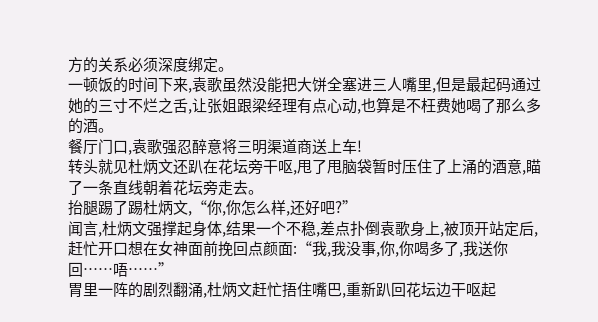方的关系必须深度绑定。
一顿饭的时间下来,袁歌虽然没能把大饼全塞进三人嘴里,但是最起码通过她的三寸不烂之舌,让张姐跟梁经理有点心动,也算是不枉费她喝了那么多的酒。
餐厅门口,袁歌强忍醉意将三明渠道商送上车!
转头就见杜炳文还趴在花坛旁干呕,甩了甩脑袋暂时压住了上涌的酒意,瞄了一条直线朝着花坛旁走去。
抬腿踢了踢杜炳文,“你,你怎么样,还好吧?”
闻言,杜炳文强撑起身体,结果一个不稳,差点扑倒袁歌身上,被顶开站定后,赶忙开口想在女神面前挽回点颜面:“我,我没事,你,你喝多了,我送你回……唔……”
胃里一阵的剧烈翻涌,杜炳文赶忙捂住嘴巴,重新趴回花坛边干呕起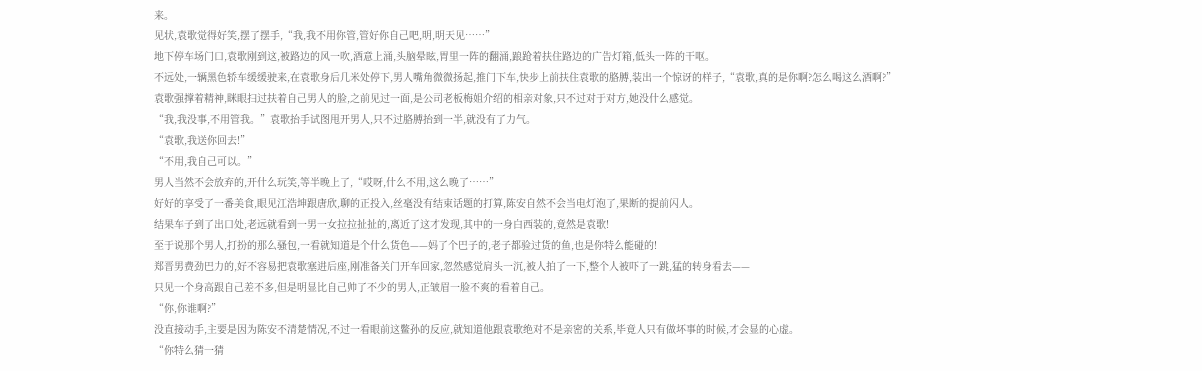来。
见状,袁歌觉得好笑,摆了摆手,“我,我不用你管,管好你自己吧,明,明天见……”
地下停车场门口,袁歌刚到这,被路边的风一吹,酒意上涌,头脑晕眩,胃里一阵的翻涌,踉跄着扶住路边的广告灯箱,低头一阵的干呕。
不远处,一辆黑色轿车缓缓驶来,在袁歌身后几米处停下,男人嘴角微微扬起,推门下车,快步上前扶住袁歌的胳膊,装出一个惊讶的样子,“袁歌,真的是你啊?怎么喝这么酒啊?”
袁歌强撑着精神,眯眼扫过扶着自己男人的脸,之前见过一面,是公司老板梅姐介绍的相亲对象,只不过对于对方,她没什么感觉。
“我,我没事,不用管我。”袁歌抬手试图甩开男人,只不过胳膊抬到一半,就没有了力气。
“袁歌,我送你回去!”
“不用,我自己可以。”
男人当然不会放弃的,开什么玩笑,等半晚上了,“哎呀,什么不用,这么晚了……”
好好的享受了一番美食,眼见江浩坤跟唐欣,聊的正投入,丝毫没有结束话题的打算,陈安自然不会当电灯泡了,果断的提前闪人。
结果车子到了出口处,老远就看到一男一女拉拉扯扯的,离近了这才发现,其中的一身白西装的,竟然是袁歌!
至于说那个男人,打扮的那么骚包,一看就知道是个什么货色——妈了个巴子的,老子都验过货的鱼,也是你特么能碰的!
郑晋男费劲巴力的,好不容易把袁歌塞进后座,刚准备关门开车回家,忽然感觉肩头一沉,被人拍了一下,整个人被吓了一跳,猛的转身看去——
只见一个身高跟自己差不多,但是明显比自己帅了不少的男人,正皱眉一脸不爽的看着自己。
“你,你谁啊?”
没直接动手,主要是因为陈安不清楚情况,不过一看眼前这鳖孙的反应,就知道他跟袁歌绝对不是亲密的关系,毕竟人只有做坏事的时候,才会显的心虚。
“你特么猜一猜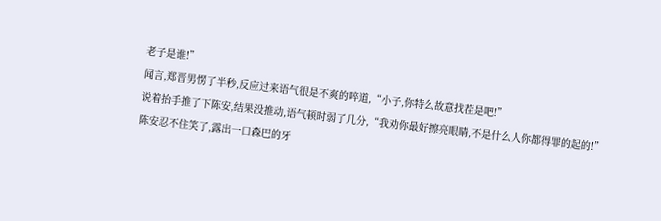老子是谁!”
闻言,郑晋男愣了半秒,反应过来语气很是不爽的啐道,“小子,你特么故意找茬是吧!”
说着抬手推了下陈安,结果没推动,语气顿时弱了几分,“我劝你最好擦亮眼睛,不是什么人你都得罪的起的!”
陈安忍不住笑了,露出一口森巴的牙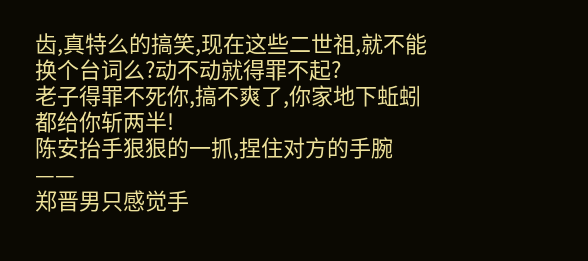齿,真特么的搞笑,现在这些二世祖,就不能换个台词么?动不动就得罪不起?
老子得罪不死你,搞不爽了,你家地下蚯蚓都给你斩两半!
陈安抬手狠狠的一抓,捏住对方的手腕——
郑晋男只感觉手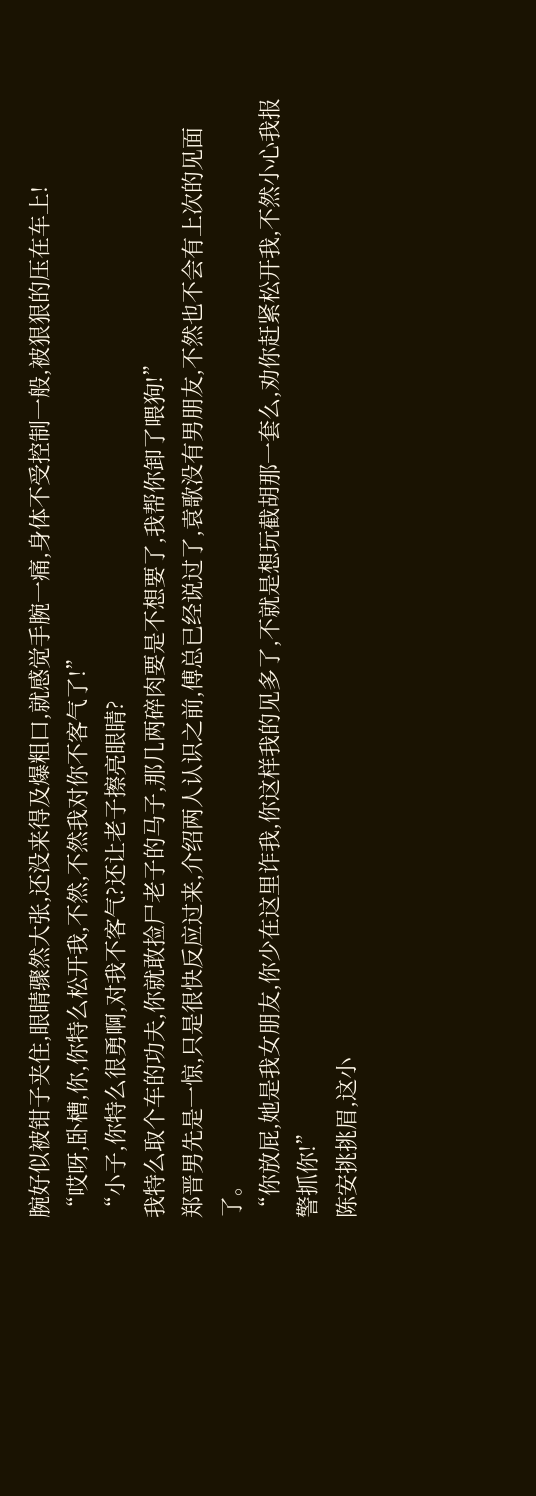腕好似被钳子夹住,眼睛骤然大张,还没来得及爆粗口,就感觉手腕一痛,身体不受控制一般,被狠狠的压在车上!
“哎呀,卧槽,你,你特么松开我,不然,不然我对你不客气了!”
“小子,你特么很勇啊,对我不客气?还让老子擦亮眼睛?
我特么取个车的功夫,你就敢捡尸老子的马子,那几两碎肉要是不想要了,我帮你卸了喂狗!”
郑晋男先是一惊,只是很快反应过来,介绍两人认识之前,傅总已经说过了,袁歌没有男朋友,不然也不会有上次的见面了。
“你放屁,她是我女朋友,你少在这里诈我,你这样我的见多了,不就是想玩截胡那一套么,劝你赶紧松开我,不然小心我报警抓你!”
陈安挑挑眉,这小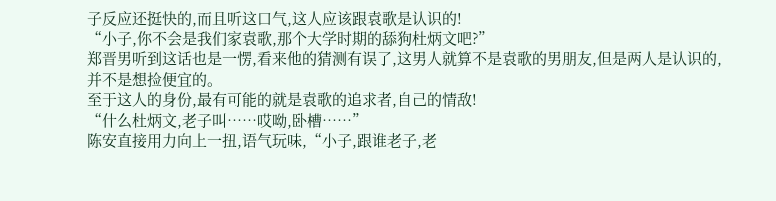子反应还挺快的,而且听这口气,这人应该跟袁歌是认识的!
“小子,你不会是我们家袁歌,那个大学时期的舔狗杜炳文吧?”
郑晋男听到这话也是一愣,看来他的猜测有误了,这男人就算不是袁歌的男朋友,但是两人是认识的,并不是想捡便宜的。
至于这人的身份,最有可能的就是袁歌的追求者,自己的情敌!
“什么杜炳文,老子叫……哎呦,卧槽……”
陈安直接用力向上一扭,语气玩味,“小子,跟谁老子,老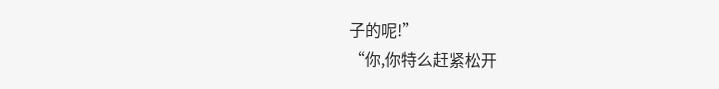子的呢!”
“你,你特么赶紧松开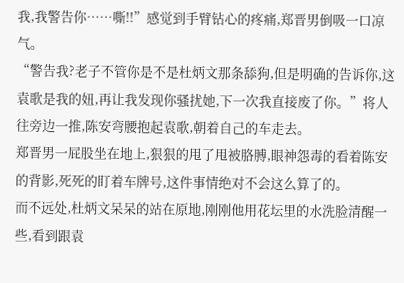我,我警告你……嘶!!”感觉到手臂钻心的疼痛,郑晋男倒吸一口凉气。
“警告我?老子不管你是不是杜炳文那条舔狗,但是明确的告诉你,这袁歌是我的妞,再让我发现你骚扰她,下一次我直接废了你。”将人往旁边一推,陈安弯腰抱起袁歌,朝着自己的车走去。
郑晋男一屁股坐在地上,狠狠的甩了甩被胳膊,眼神怨毒的看着陈安的背影,死死的盯着车牌号,这件事情绝对不会这么算了的。
而不远处,杜炳文呆呆的站在原地,刚刚他用花坛里的水洗脸清醒一些,看到跟袁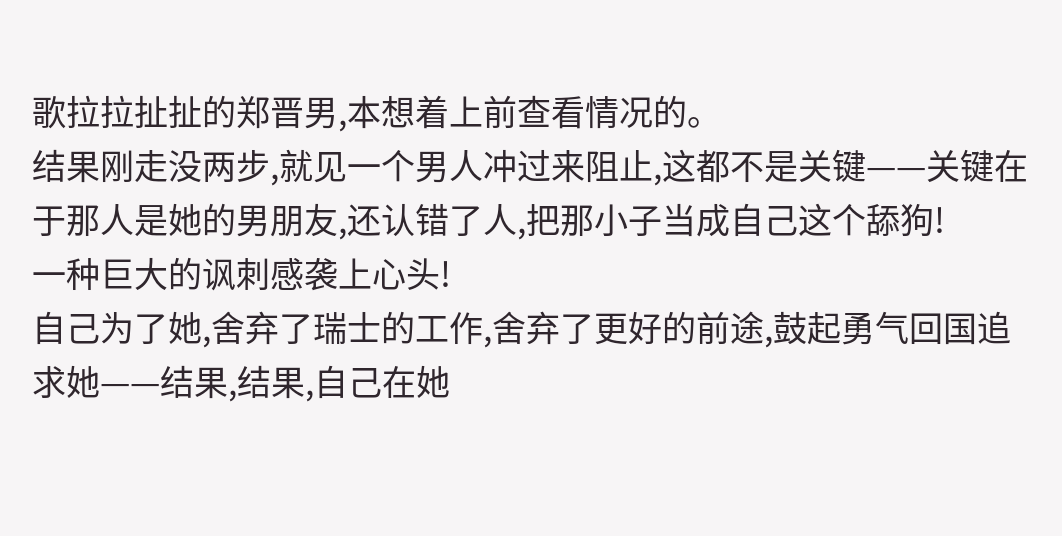歌拉拉扯扯的郑晋男,本想着上前查看情况的。
结果刚走没两步,就见一个男人冲过来阻止,这都不是关键——关键在于那人是她的男朋友,还认错了人,把那小子当成自己这个舔狗!
一种巨大的讽刺感袭上心头!
自己为了她,舍弃了瑞士的工作,舍弃了更好的前途,鼓起勇气回国追求她——结果,结果,自己在她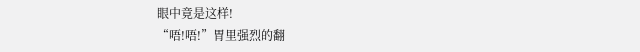眼中竟是这样!
“唔!唔!”胃里强烈的翻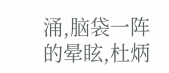涌,脑袋一阵的晕眩,杜炳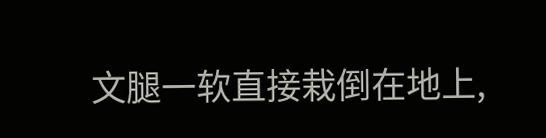文腿一软直接栽倒在地上,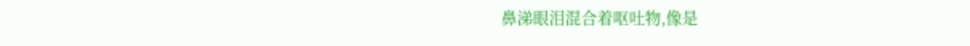鼻涕眼泪混合着呕吐物,像是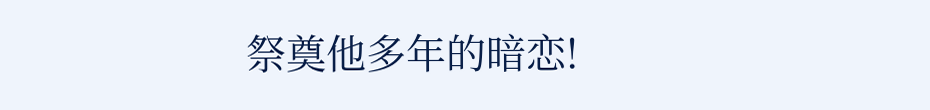祭奠他多年的暗恋!